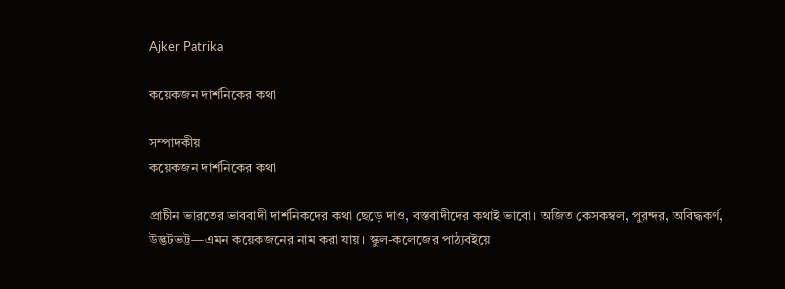Ajker Patrika

কয়েকজন দার্শনিকের কথা

সম্পাদকীয়
কয়েকজন দার্শনিকের কথা

প্রাচীন ভারতের ভাববাদী দার্শনিকদের কথা ছেড়ে দাও, বস্তবাদীদের কথাই ভাবো। অজিত কেসকম্বল, পুরন্দর, অবিদ্ধকর্ণ, উদ্ভটভট্ট—এমন কয়েকজনের নাম করা যায়। স্কুল-কলেজের পাঠ্যবইয়ে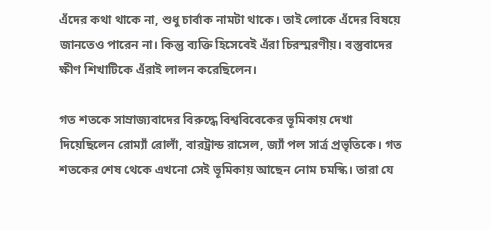এঁদের কথা থাকে না, শুধু চার্বাক নামটা থাকে। তাই লোকে এঁদের বিষয়ে জানতেও পারেন না। কিন্তু ব্যক্তি হিসেবেই এঁরা চিরস্মরণীয়। বস্তুবাদের ক্ষীণ শিখাটিকে এঁরাই লালন করেছিলেন।

গত শতকে সাম্রাজ্যবাদের বিরুদ্ধে বিশ্ববিবেকের ভূমিকায় দেখা দিয়েছিলেন রোম্যাঁ রোলাঁ, বারট্রান্ড রাসেল, জ্যাঁ পল সার্ত্র প্রভৃতিকে। গত শতকের শেষ থেকে এখনো সেই ভূমিকায় আছেন নোম চমস্কি। তারা যে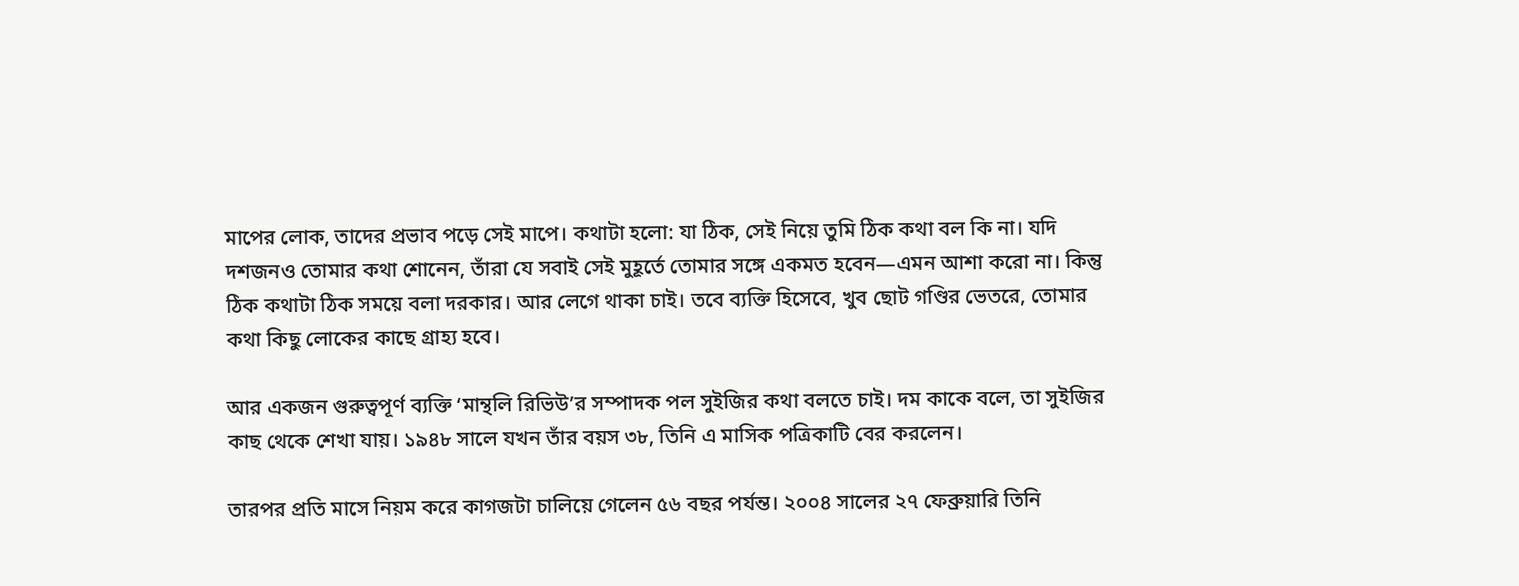মাপের লোক, তাদের প্রভাব পড়ে সেই মাপে। কথাটা হলো: যা ঠিক, সেই নিয়ে তুমি ঠিক কথা বল কি না। যদি দশজনও তোমার কথা শোনেন, তাঁরা যে সবাই সেই মুহূর্তে তোমার সঙ্গে একমত হবেন—এমন আশা করো না। কিন্তু ঠিক কথাটা ঠিক সময়ে বলা দরকার। আর লেগে থাকা চাই। তবে ব্যক্তি হিসেবে, খুব ছোট গণ্ডির ভেতরে, তোমার কথা কিছু লোকের কাছে গ্রাহ্য হবে।

আর একজন গুরুত্বপূর্ণ ব্যক্তি ‘মান্থলি রিভিউ’র সম্পাদক পল সুইজির কথা বলতে চাই। দম কাকে বলে, তা সুইজির কাছ থেকে শেখা যায়। ১৯৪৮ সালে যখন তাঁর বয়স ৩৮, তিনি এ মাসিক পত্রিকাটি বের করলেন।

তারপর প্রতি মাসে নিয়ম করে কাগজটা চালিয়ে গেলেন ৫৬ বছর পর্যন্ত। ২০০৪ সালের ২৭ ফেব্রুয়ারি তিনি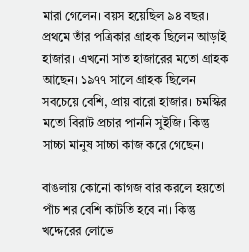মারা গেলেন। বয়স হয়েছিল ৯৪ বছর। প্রথমে তাঁর পত্রিকার গ্রাহক ছিলেন আড়াই হাজার। এখনো সাত হাজারের মতো গ্রাহক আছেন। ১৯৭৭ সালে গ্রাহক ছিলেন সবচেয়ে বেশি, প্রায় বারো হাজার। চমস্কির মতো বিরাট প্রচার পাননি সুইজি। কিন্তু সাচ্চা মানুষ সাচ্চা কাজ করে গেছেন।

বাঙলায় কোনো কাগজ বার করলে হয়তো পাঁচ শর বেশি কাটতি হবে না। কিন্তু খদ্দেরের লোভে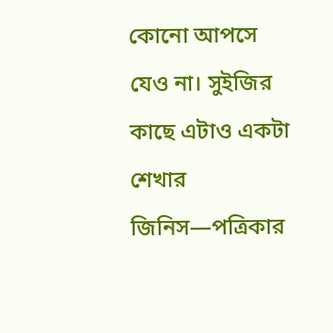কোনো আপসে যেও না। সুইজির কাছে এটাও একটা শেখার জিনিস—পত্রিকার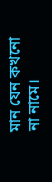মান যেন কখনো না নামে।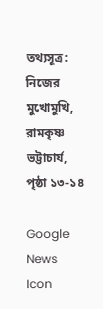তথ্যসূত্র: নিজের মুখোমুখি, রামকৃষ্ণ ভট্টাচার্য, পৃষ্ঠা ১৩-১৪

Google News Icon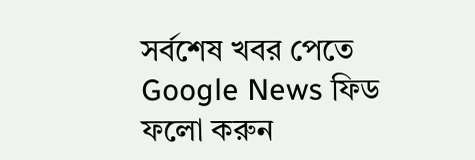সর্বশেষ খবর পেতে Google News ফিড ফলো করুন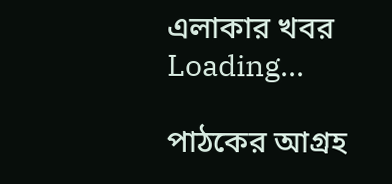এলাকার খবর
Loading...

পাঠকের আগ্রহ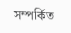সম্পর্কিত